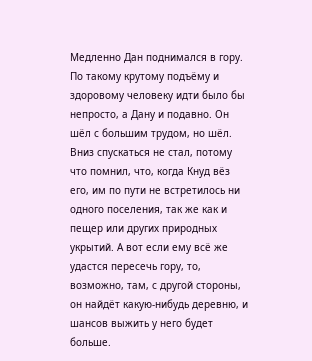Медленно Дан поднимался в гору. По такому крутому подъёму и здоровому человеку идти было бы непросто, а Дану и подавно. Он шёл с большим трудом, но шёл. Вниз спускаться не стал, потому что помнил, что, когда Кнуд вёз его, им по пути не встретилось ни одного поселения, так же как и пещер или других природных укрытий. А вот если ему всё же удастся пересечь гору, то, возможно, там, с другой стороны, он найдёт какую-нибудь деревню, и шансов выжить у него будет больше.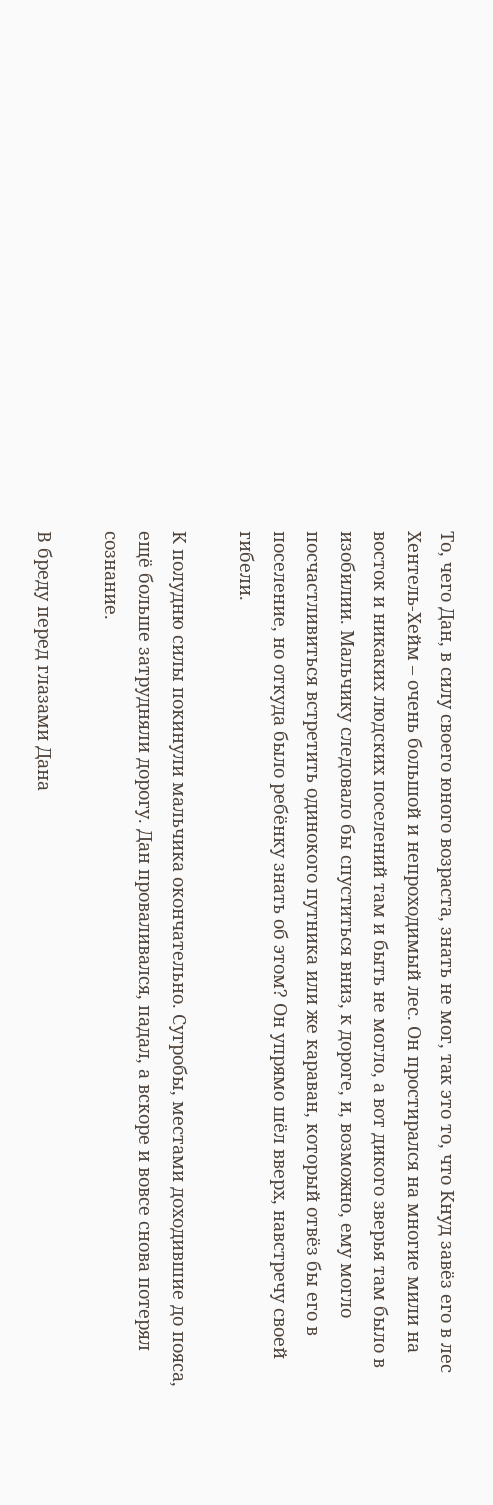То, чего Дан, в силу своего юного возраста, знать не мог, так это то, что Кнуд завёз его в лес Хентель-Хейм – очень большой и непроходимый лес. Он простирался на многие мили на восток и никаких людских поселений там и быть не могло, а вот дикого зверья там было в изобилии. Мальчику следовало бы спуститься вниз, к дороге, и, возможно, ему могло посчастливиться встретить одинокого путника или же караван, который отвёз бы его в поселение, но откуда было ребёнку знать об этом? Он упрямо шёл вверх, навстречу своей гибели.

К полудню силы покинули мальчика окончательно. Сугробы, местами доходившие до пояса, ещё больше затрудняли дорогу. Дан проваливался, падал, а вскоре и вовсе снова потерял сознание.

В бреду перед глазами Дана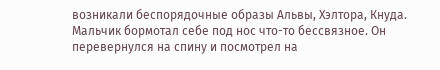возникали беспорядочные образы Альвы, Хэлтора, Кнуда. Мальчик бормотал себе под нос что-то бессвязное. Он перевернулся на спину и посмотрел на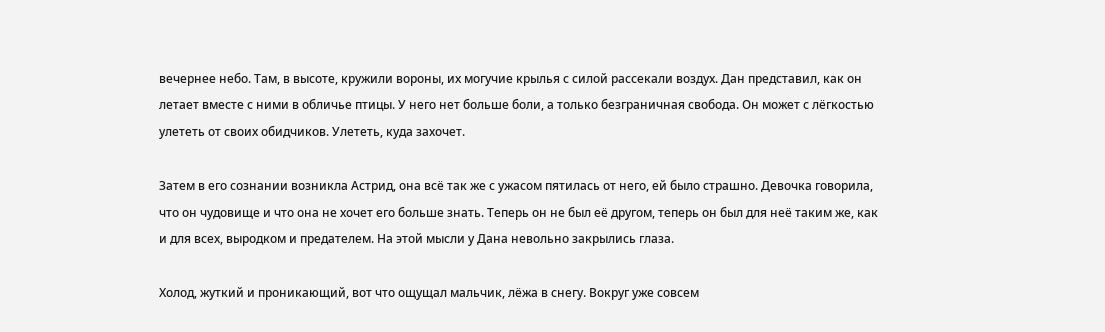вечернее небо. Там, в высоте, кружили вороны, их могучие крылья с силой рассекали воздух. Дан представил, как он летает вместе с ними в обличье птицы. У него нет больше боли, а только безграничная свобода. Он может с лёгкостью улететь от своих обидчиков. Улететь, куда захочет.

Затем в его сознании возникла Астрид, она всё так же с ужасом пятилась от него, ей было страшно. Девочка говорила, что он чудовище и что она не хочет его больше знать. Теперь он не был её другом, теперь он был для неё таким же, как и для всех, выродком и предателем. На этой мысли у Дана невольно закрылись глаза.

Холод, жуткий и проникающий, вот что ощущал мальчик, лёжа в снегу. Вокруг уже совсем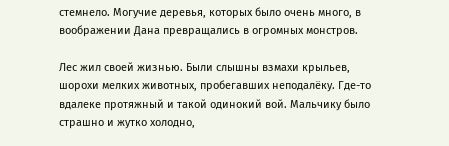стемнело. Могучие деревья, которых было очень много, в воображении Дана превращались в огромных монстров.

Лес жил своей жизнью. Были слышны взмахи крыльев, шорохи мелких животных, пробегавших неподалёку. Где-то вдалеке протяжный и такой одинокий вой. Мальчику было страшно и жутко холодно,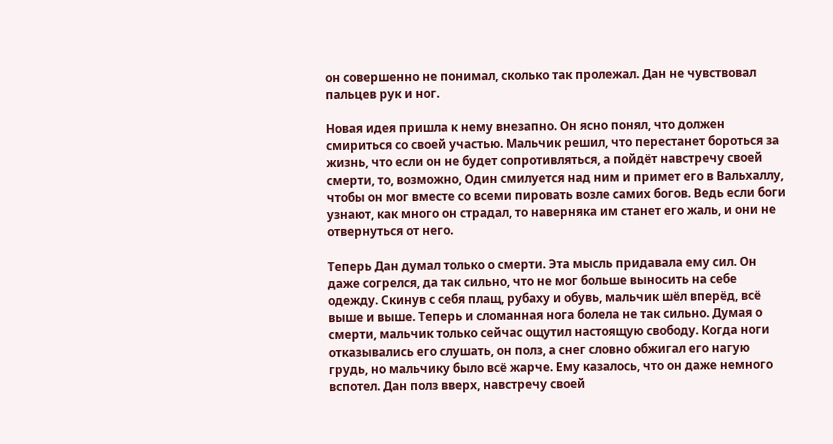он совершенно не понимал, сколько так пролежал. Дан не чувствовал пальцев рук и ног.

Новая идея пришла к нему внезапно. Он ясно понял, что должен смириться со своей участью. Мальчик решил, что перестанет бороться за жизнь, что если он не будет сопротивляться, а пойдёт навстречу своей смерти, то, возможно, Один смилуется над ним и примет его в Вальхаллу, чтобы он мог вместе со всеми пировать возле самих богов. Ведь если боги узнают, как много он страдал, то наверняка им станет его жаль, и они не отвернуться от него.

Теперь Дан думал только о смерти. Эта мысль придавала ему сил. Он даже согрелся, да так сильно, что не мог больше выносить на себе одежду. Скинув с себя плащ, рубаху и обувь, мальчик шёл вперёд, всё выше и выше. Теперь и сломанная нога болела не так сильно. Думая о смерти, мальчик только сейчас ощутил настоящую свободу. Когда ноги отказывались его слушать, он полз, а снег словно обжигал его нагую грудь, но мальчику было всё жарче. Ему казалось, что он даже немного вспотел. Дан полз вверх, навстречу своей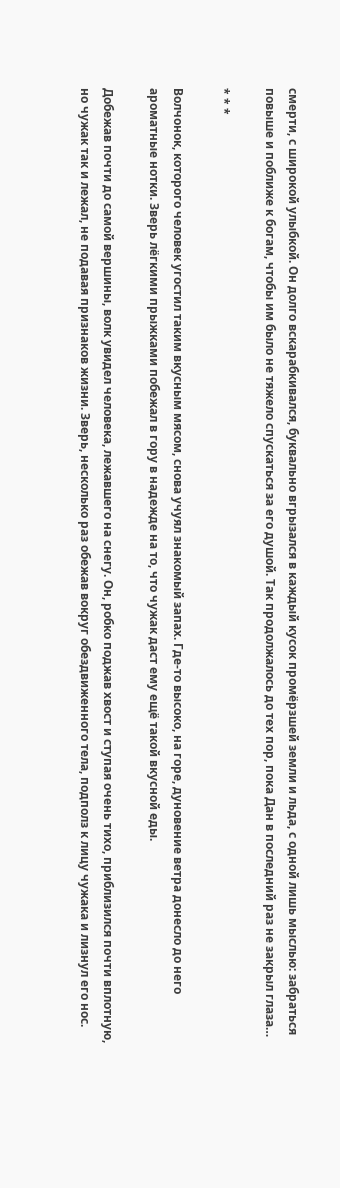смерти, с широкой улыбкой. Он долго вскарабкивался, буквально вгрызался в каждый кусок промёрзшей земли и льда, с одной лишь мыслью: забраться повыше и поближе к богам, чтобы им было не тяжело спускаться за его душой. Так продолжалось до тех пор, пока Дан в последний раз не закрыл глаза…

* * *

Волчонок, которого человек угостил таким вкусным мясом, снова учуял знакомый запах. Где-то высоко, на горе, дуновение ветра донесло до него ароматные нотки. Зверь лёгкими прыжками побежал в гору в надежде на то, что чужак даст ему ещё такой вкусной еды.

Добежав почти до самой вершины, волк увидел человека, лежавшего на снегу. Он, робко поджав хвост и ступая очень тихо, приблизился почти вплотную, но чужак так и лежал, не подавая признаков жизни. Зверь, несколько раз обежав вокруг обездвиженного тела, подполз к лицу чужака и лизнул его нос.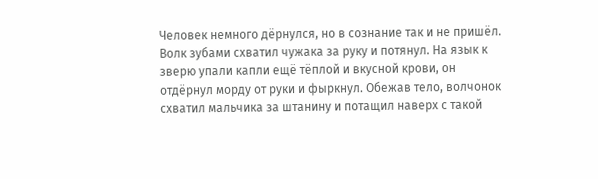Человек немного дёрнулся, но в сознание так и не пришёл. Волк зубами схватил чужака за руку и потянул. На язык к зверю упали капли ещё тёплой и вкусной крови, он отдёрнул морду от руки и фыркнул. Обежав тело, волчонок схватил мальчика за штанину и потащил наверх с такой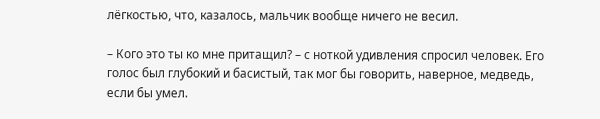лёгкостью, что, казалось, мальчик вообще ничего не весил.

– Кого это ты ко мне притащил? – с ноткой удивления спросил человек. Его голос был глубокий и басистый, так мог бы говорить, наверное, медведь, если бы умел.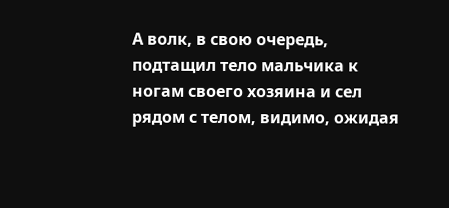А волк, в свою очередь, подтащил тело мальчика к ногам своего хозяина и сел рядом с телом, видимо, ожидая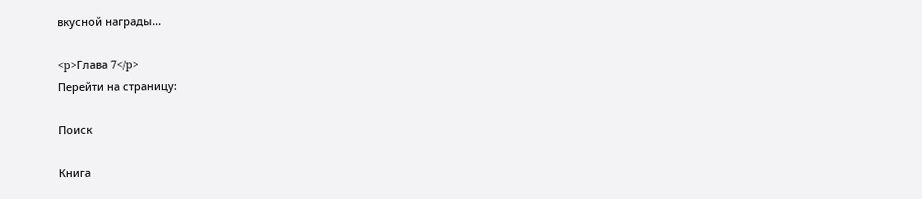вкусной награды…

<p>Глава 7</p>
Перейти на страницу:

Поиск

Книга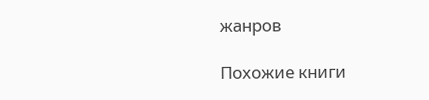жанров

Похожие книги